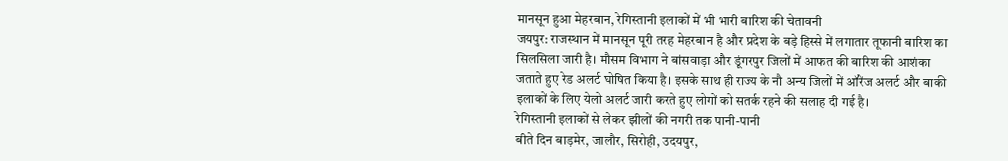मानसून हुआ मेहरबान, रेगिस्तानी इलाकों में भी भारी बारिश की चेतावनी
जयपुर: राजस्थान में मानसून पूरी तरह मेहरबान है और प्रदेश के बड़े हिस्से में लगातार तूफानी बारिश का सिलसिला जारी है। मौसम विभाग ने बांसवाड़ा और डूंगरपुर जिलों में आफत की बारिश की आशंका जताते हुए रेड अलर्ट घोषित किया है। इसके साथ ही राज्य के नौ अन्य जिलों में ऑरेंज अलर्ट और बाकी इलाकों के लिए येलो अलर्ट जारी करते हुए लोगों को सतर्क रहने की सलाह दी गई है।
रेगिस्तानी इलाकों से लेकर झीलों की नगरी तक पानी-पानी
बीते दिन बाड़मेर, जालौर, सिरोही, उदयपुर,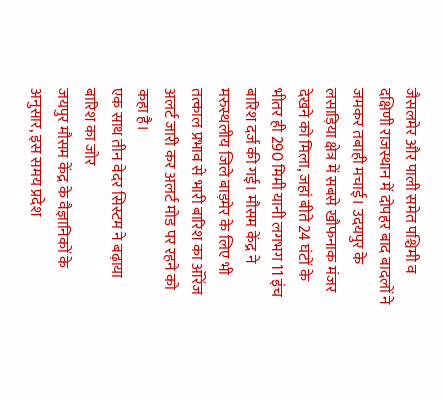जैसलमेर और पाली समेत पश्चिमी व दक्षिणी राजस्थान में दोपहर बाद बादलों ने जमकर तबाही मचाई। उदयपुर के लसाड़िया क्षेत्र में सबसे खौफनाक मंजर देखने को मिला, जहां बीते 24 घंटों के भीतर ही 290 मिमी यानी लगभग 11 इंच बारिश दर्ज की गई। मौसम केंद्र ने मरुस्थलीय जिले बाड़मेर के लिए भी तत्काल प्रभाव से भारी बारिश का ऑरेंज अलर्ट जारी कर अलर्ट मोड पर रहने को कहा है।
एक साथ तीन वेदर सिस्टम ने बढ़ाया बारिश का जोर
जयपुर मौसम केंद्र के वैज्ञानिकों के अनुसार, इस समय प्रदेश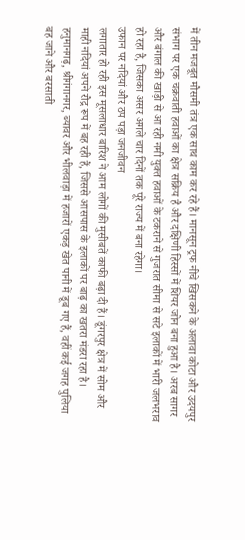में तीन मजबूत मौसमी तंत्र एक साथ काम कर रहे हैं। मानसून ट्रफ नीचे खिसकने के अलावा कोटा और उदयपुर संभाग पर एक चक्रवाती हवाओं का क्षेत्र सक्रिय है और दक्षिणी हिस्सों में शियर जोन बना हुआ है। अरब सागर और बंगाल की खाड़ी से आ रही नमी युक्त हवाओं के टकराने से गुजरात सीमा से सटे इलाकों में भारी जलभराव हो रहा है, जिसका असर अगले चार दिनों तक पूरे राज्य में बना रहेगा।
उफान पर नदियां और ठप पड़ा जनजीवन
लगातार हो रही इस मूसलाधार बारिश ने आम लोगों की मुसीबतें काफी बढ़ा दी हैं। डूंगरपुर क्षेत्र में सोम और माही नदियां अपने रौद्र रूप में बह रही हैं, जिससे आसपास के इलाकों पर बाढ़ का खतरा मंडरा रहा है। हनुमानगढ़, श्रीगंगानगर, ब्यावर और भीलवाड़ा में हजारों एकड़ खेत पानी में डूब गए हैं, वहीं कई जगह पुलिया बह जाने और बरसाती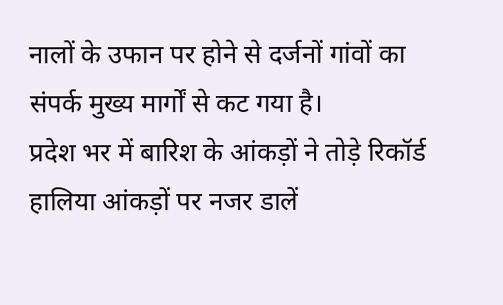नालों के उफान पर होने से दर्जनों गांवों का संपर्क मुख्य मार्गों से कट गया है।
प्रदेश भर में बारिश के आंकड़ों ने तोड़े रिकॉर्ड
हालिया आंकड़ों पर नजर डालें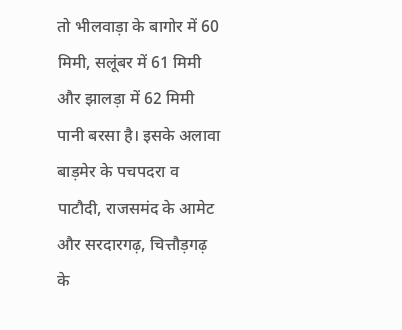तो भीलवाड़ा के बागोर में 60 मिमी, सलूंबर में 61 मिमी और झालड़ा में 62 मिमी पानी बरसा है। इसके अलावा बाड़मेर के पचपदरा व पाटौदी, राजसमंद के आमेट और सरदारगढ़, चित्तौड़गढ़ के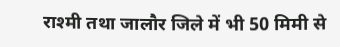राश्मी तथा जालौर जिले में भी 50 मिमी से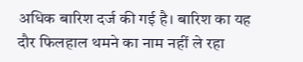अधिक बारिश दर्ज की गई है। बारिश का यह दौर फिलहाल थमने का नाम नहीं ले रहा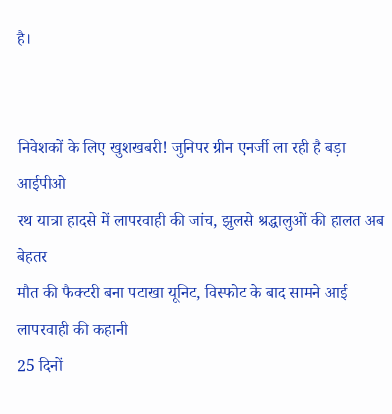है।


निवेशकों के लिए खुशखबरी! जुनिपर ग्रीन एनर्जी ला रही है बड़ा आईपीओ
रथ यात्रा हादसे में लापरवाही की जांच, झुलसे श्रद्धालुओं की हालत अब बेहतर
मौत की फैक्टरी बना पटाखा यूनिट, विस्फोट के बाद सामने आई लापरवाही की कहानी
25 दिनों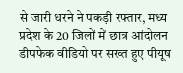से जारी धरने ने पकड़ी रफ्तार, मध्य प्रदेश के 20 जिलों में छात्र आंदोलन
डीपफेक वीडियो पर सख्त हुए पीयूष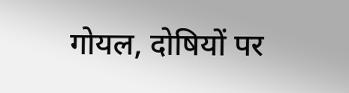गोयल, दोषियों पर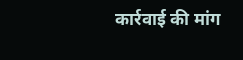कार्रवाई की मांग